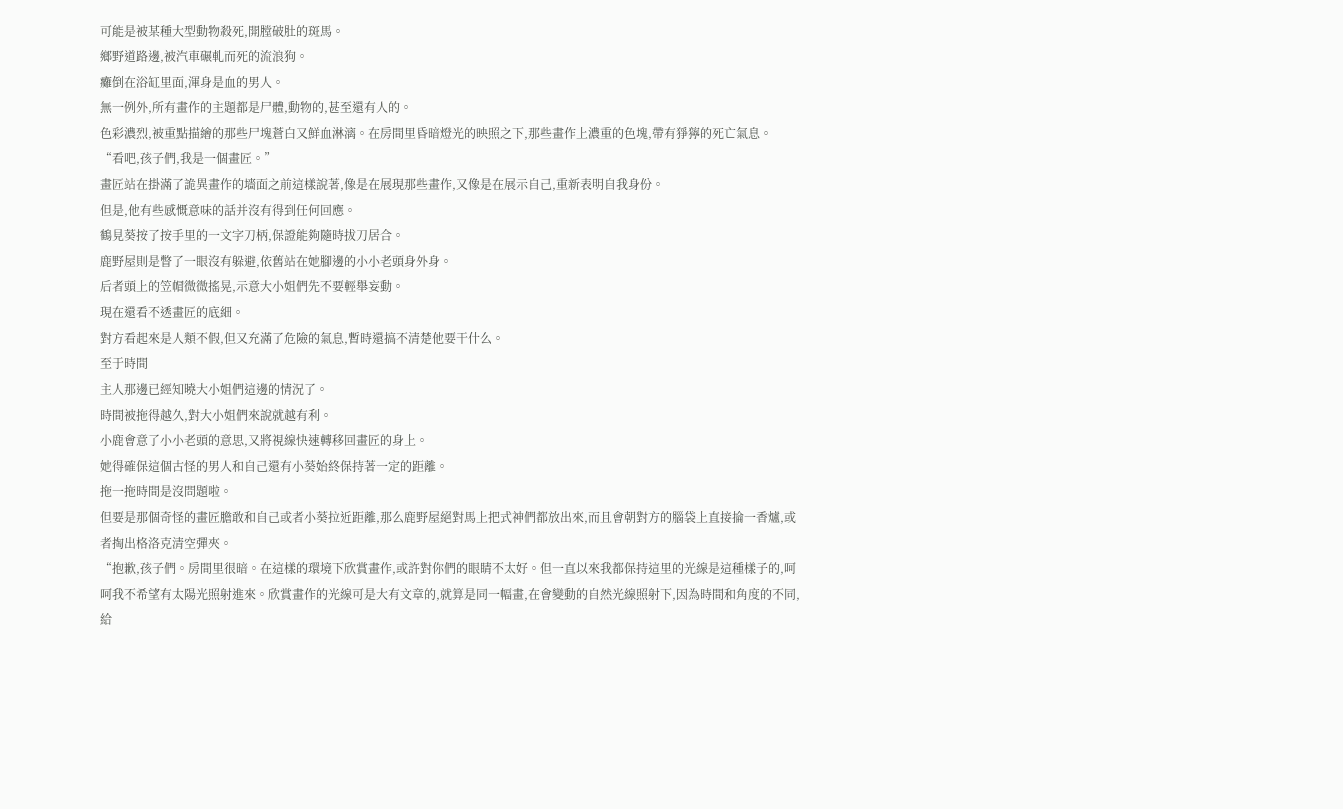可能是被某種大型動物殺死,開膛破肚的斑馬。
鄉野道路邊,被汽車碾軋而死的流浪狗。
癱倒在浴缸里面,渾身是血的男人。
無一例外,所有畫作的主題都是尸體,動物的,甚至還有人的。
色彩濃烈,被重點描繪的那些尸塊蒼白又鮮血淋漓。在房間里昏暗燈光的映照之下,那些畫作上濃重的色塊,帶有猙獰的死亡氣息。
“看吧,孩子們,我是一個畫匠。”
畫匠站在掛滿了詭異畫作的墻面之前這樣說著,像是在展現那些畫作,又像是在展示自己,重新表明自我身份。
但是,他有些感慨意味的話并沒有得到任何回應。
鶴見葵按了按手里的一文字刀柄,保證能夠隨時拔刀居合。
鹿野屋則是瞥了一眼沒有躲避,依舊站在她腳邊的小小老頭身外身。
后者頭上的笠帽微微搖晃,示意大小姐們先不要輕舉妄動。
現在還看不透畫匠的底細。
對方看起來是人類不假,但又充滿了危險的氣息,暫時還搞不清楚他要干什么。
至于時間
主人那邊已經知曉大小姐們這邊的情況了。
時間被拖得越久,對大小姐們來說就越有利。
小鹿會意了小小老頭的意思,又將視線快速轉移回畫匠的身上。
她得確保這個古怪的男人和自己還有小葵始終保持著一定的距離。
拖一拖時間是沒問題啦。
但要是那個奇怪的畫匠膽敢和自己或者小葵拉近距離,那么鹿野屋絕對馬上把式神們都放出來,而且會朝對方的腦袋上直接掄一香爐,或者掏出格洛克清空彈夾。
“抱歉,孩子們。房間里很暗。在這樣的環境下欣賞畫作,或許對你們的眼睛不太好。但一直以來我都保持這里的光線是這種樣子的,呵呵我不希望有太陽光照射進來。欣賞畫作的光線可是大有文章的,就算是同一幅畫,在會變動的自然光線照射下,因為時間和角度的不同,給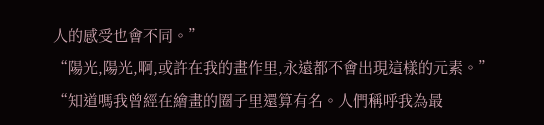人的感受也會不同。”
“陽光,陽光,啊,或許在我的畫作里,永遠都不會出現這樣的元素。”
“知道嗎我曾經在繪畫的圈子里還算有名。人們稱呼我為最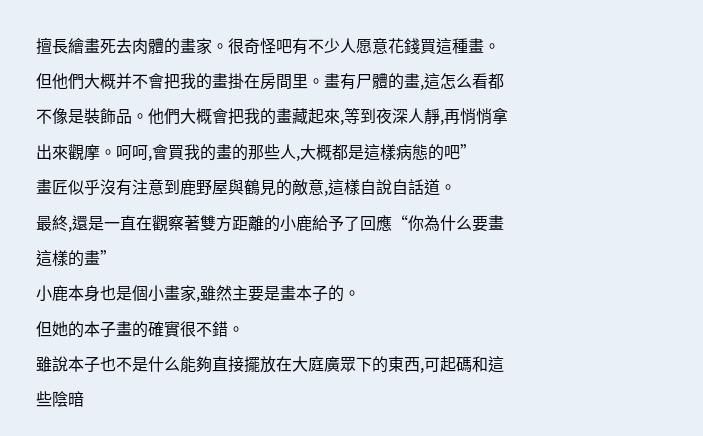擅長繪畫死去肉體的畫家。很奇怪吧有不少人愿意花錢買這種畫。但他們大概并不會把我的畫掛在房間里。畫有尸體的畫,這怎么看都不像是裝飾品。他們大概會把我的畫藏起來,等到夜深人靜,再悄悄拿出來觀摩。呵呵,會買我的畫的那些人,大概都是這樣病態的吧”
畫匠似乎沒有注意到鹿野屋與鶴見的敵意,這樣自說自話道。
最終,還是一直在觀察著雙方距離的小鹿給予了回應“你為什么要畫這樣的畫”
小鹿本身也是個小畫家,雖然主要是畫本子的。
但她的本子畫的確實很不錯。
雖說本子也不是什么能夠直接擺放在大庭廣眾下的東西,可起碼和這些陰暗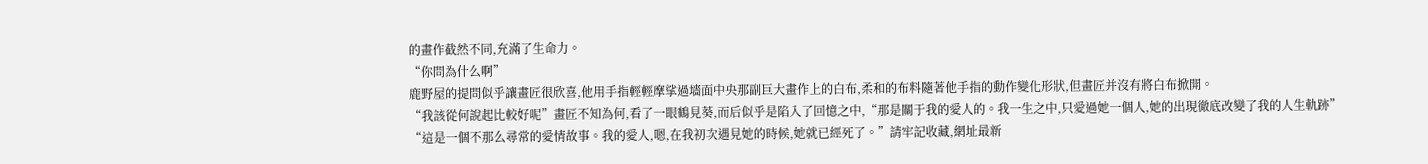的畫作截然不同,充滿了生命力。
“你問為什么啊”
鹿野屋的提問似乎讓畫匠很欣喜,他用手指輕輕摩挲過墻面中央那副巨大畫作上的白布,柔和的布料隨著他手指的動作變化形狀,但畫匠并沒有將白布掀開。
“我該從何說起比較好呢”畫匠不知為何,看了一眼鶴見葵,而后似乎是陷入了回憶之中,“那是關于我的愛人的。我一生之中,只愛過她一個人,她的出現徹底改變了我的人生軌跡”
“這是一個不那么尋常的愛情故事。我的愛人,嗯,在我初次遇見她的時候,她就已經死了。”請牢記收藏,網址最新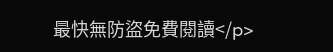最快無防盜免費閱讀</p>